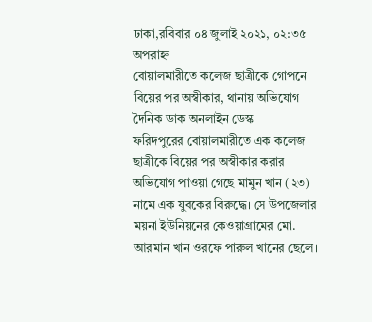ঢাকা,রবিবার ০৪ জুলাই ২০২১, ০২:৩৫ অপরাহ্ন
বোয়ালমারীতে কলেজ ছাত্রীকে গোপনে বিয়ের পর অস্বীকার, থানায় অভিযোগ
দৈনিক ডাক অনলাইন ডেস্ক
ফরিদপুরের বোয়ালমারীতে এক কলেজ ছাত্রীকে বিয়ের পর অস্বীকার করার অভিযোগ পাওয়া গেছে মামুন খান (২৩) নামে এক যুবকের বিরুদ্ধে। সে উপজেলার ময়না ইউনিয়নের কেওয়াগ্রামের মো. আরমান খান ওরফে পারুল খানের ছেলে।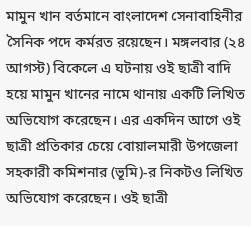মামুন খান বর্তমানে বাংলাদেশ সেনাবাহিনীর সৈনিক পদে কর্মরত রয়েছেন। মঙ্গলবার (২৪ আগস্ট) বিকেলে এ ঘটনায় ওই ছাত্রী বাদি হয়ে মামুন খানের নামে থানায় একটি লিখিত অভিযোগ করেছেন। এর একদিন আগে ওই ছাত্রী প্রতিকার চেয়ে বোয়ালমারী উপজেলা সহকারী কমিশনার (ভূমি)-র নিকটও লিখিত অভিযোগ করেছেন। ওই ছাত্রী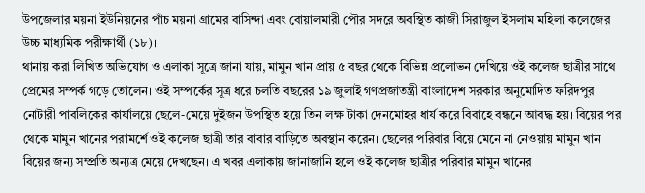উপজেলার ময়না ইউনিয়নের পাঁচ ময়না গ্রামের বাসিন্দা এবং বোয়ালমারী পৌর সদরে অবস্থিত কাজী সিরাজুল ইসলাম মহিলা কলেজের উচ্চ মাধ্যমিক পরীক্ষার্থী (১৮)।
থানায় করা লিখিত অভিযোগ ও এলাকা সূত্রে জানা যায়, মামুন খান প্রায় ৫ বছর থেকে বিভিন্ন প্রলোভন দেখিয়ে ওই কলেজ ছাত্রীর সাথে প্রেমের সম্পর্ক গড়ে তোলেন। ওই সম্পর্কের সূত্র ধরে চলতি বছরের ১৯ জুলাই গণপ্রজাতন্ত্রী বাংলাদেশ সরকার অনুমোদিত ফরিদপুর নোটারী পাবলিকের কার্যালয়ে ছেলে-মেয়ে দুইজন উপস্থিত হয়ে তিন লক্ষ টাকা দেনমোহর ধার্য করে বিবাহে বন্ধনে আবদ্ধ হয়। বিয়ের পর থেকে মামুন খানের পরামর্শে ওই কলেজ ছাত্রী তার বাবার বাড়িতে অবস্থান করেন। ছেলের পরিবার বিয়ে মেনে না নেওয়ায় মামুন খান বিয়ের জন্য সম্প্রতি অন্যত্র মেয়ে দেখছেন। এ খবর এলাকায় জানাজানি হলে ওই কলেজ ছাত্রীর পরিবার মামুন খানের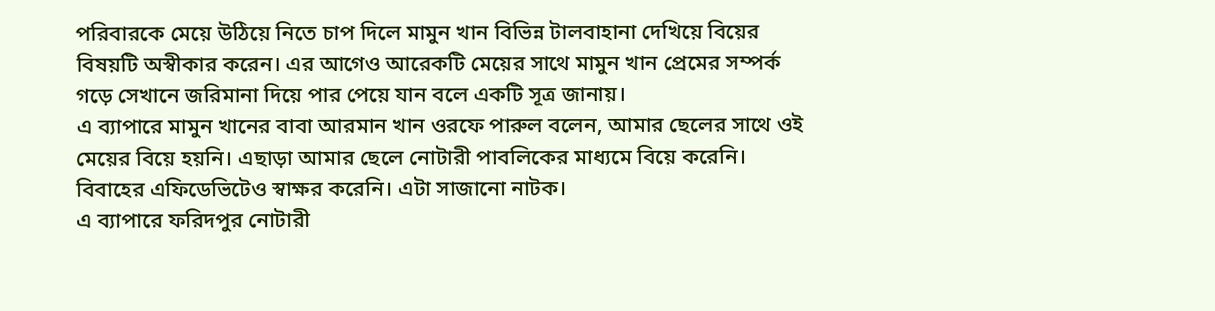পরিবারকে মেয়ে উঠিয়ে নিতে চাপ দিলে মামুন খান বিভিন্ন টালবাহানা দেখিয়ে বিয়ের বিষয়টি অস্বীকার করেন। এর আগেও আরেকটি মেয়ের সাথে মামুন খান প্রেমের সম্পর্ক গড়ে সেখানে জরিমানা দিয়ে পার পেয়ে যান বলে একটি সূত্র জানায়।
এ ব্যাপারে মামুন খানের বাবা আরমান খান ওরফে পারুল বলেন, আমার ছেলের সাথে ওই মেয়ের বিয়ে হয়নি। এছাড়া আমার ছেলে নোটারী পাবলিকের মাধ্যমে বিয়ে করেনি। বিবাহের এফিডেভিটেও স্বাক্ষর করেনি। এটা সাজানো নাটক।
এ ব্যাপারে ফরিদপুর নোটারী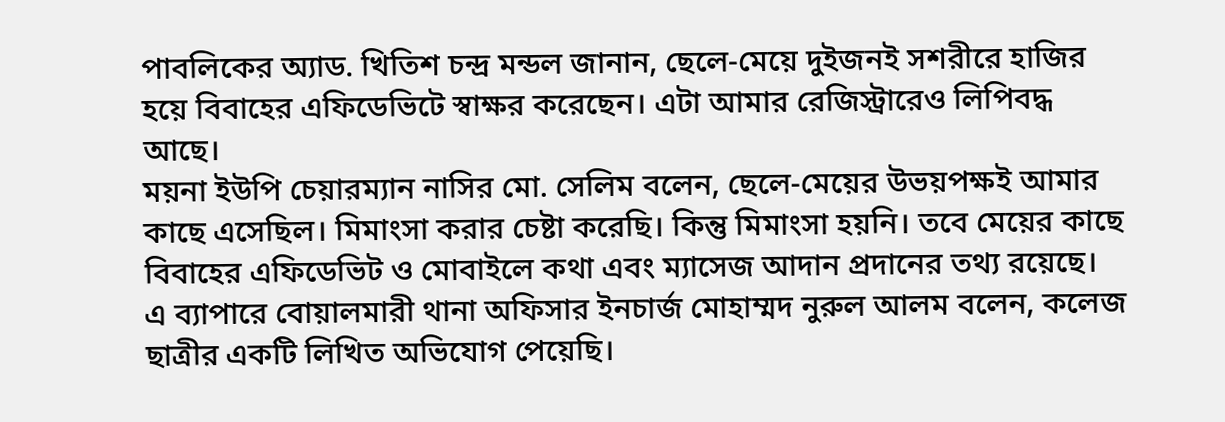পাবলিকের অ্যাড. খিতিশ চন্দ্র মন্ডল জানান, ছেলে-মেয়ে দুইজনই সশরীরে হাজির হয়ে বিবাহের এফিডেভিটে স্বাক্ষর করেছেন। এটা আমার রেজিস্ট্রারেও লিপিবদ্ধ আছে।
ময়না ইউপি চেয়ারম্যান নাসির মো. সেলিম বলেন, ছেলে-মেয়ের উভয়পক্ষই আমার কাছে এসেছিল। মিমাংসা করার চেষ্টা করেছি। কিন্তু মিমাংসা হয়নি। তবে মেয়ের কাছে বিবাহের এফিডেভিট ও মোবাইলে কথা এবং ম্যাসেজ আদান প্রদানের তথ্য রয়েছে।
এ ব্যাপারে বোয়ালমারী থানা অফিসার ইনচার্জ মোহাম্মদ নুরুল আলম বলেন, কলেজ ছাত্রীর একটি লিখিত অভিযোগ পেয়েছি।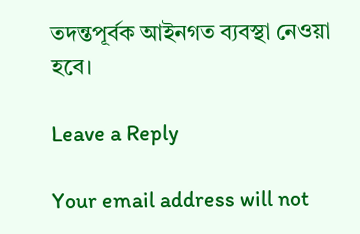তদন্তপূর্বক আইনগত ব্যবস্থা নেওয়া হবে।

Leave a Reply

Your email address will not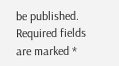be published. Required fields are marked *